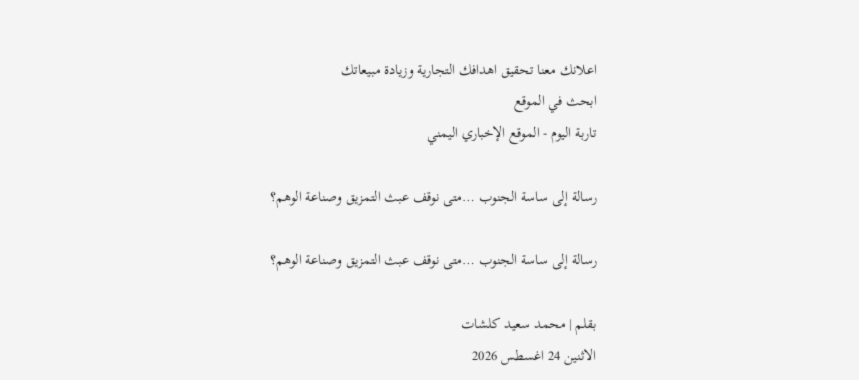اعلانك معنا تحقيق اهدافك التجارية وزيادة مبيعاتك
ابحث في الموقع
تاربة اليوم - الموقع الإخباري اليمني

رسالة إلى ساسة الجنوب …متى نوقف عبث التمزيق وصناعة الوهم؟

رسالة إلى ساسة الجنوب …متى نوقف عبث التمزيق وصناعة الوهم؟

بقلم | محمد سعيد كلشات
الاثنين 24 اغسطس 2026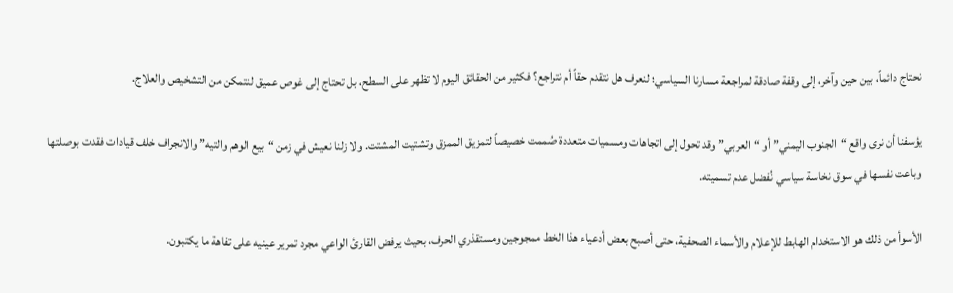نحتاج دائماً، بين حين وآخر، إلى وقفة صادقة لمراجعة مسارنا السياسي؛ لنعرف هل نتقدم حقاً أم نتراجع؟ فكثير من الحقائق اليوم لا تظهر على السطح، بل تحتاج إلى غوص عميق لنتمكن من التشخيص والعلاج.

يؤسفنا أن نرى واقع “الجنوب اليمني” أو “العربي” وقد تحول إلى اتجاهات ومسميات متعددة صُممت خصيصاً لتمزيق الممزق وتشتيت المشتت. ولا زلنا نعيش في زمن “بيع الوهم والتيه” والانجراف خلف قيادات فقدت بوصلتها وباعت نفسها في سوق نخاسة سياسي نُفضل عدم تسميته.

الأسوأ من ذلك هو الاستخدام الهابط للإعلام والأسماء الصحفية، حتى أصبح بعض أدعياء هذا الخط ممجوجين ومستقذري الحرف، بحيث يرفض القارئ الواعي مجرد تمرير عينيه على تفاهة ما يكتبون.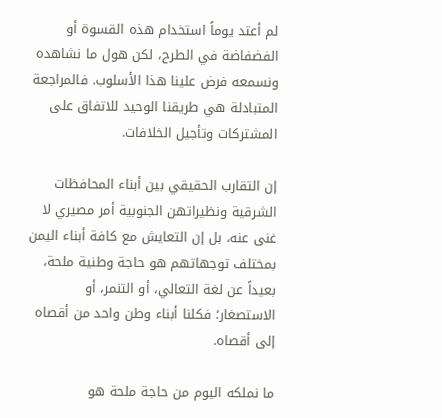لم أعتد يوماً استخدام هذه القسوة أو الفضفاضة في الطرح، لكن هول ما نشاهده ونسمعه فرض علينا هذا الأسلوب. فالمراجعة المتبادلة هي طريقنا الوحيد للاتفاق على المشتركات وتأجيل الخلافات.

إن التقارب الحقيقي بين أبناء المحافظات الشرقية ونظيراتهن الجنوبية أمر مصيري لا غنى عنه، بل إن التعايش مع كافة أبناء اليمن بمختلف توجهاتهم هو حاجة وطنية ملحة، بعيداً عن لغة التعالي، أو التنمر، أو الاستصغار؛ فكلنا أبناء وطن واحد من أقصاه إلى أقصاه.

ما نملكه اليوم من حاجة ملحة هو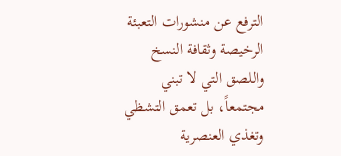الترفع عن منشورات التعبئة الرخيصة وثقافة النسخ واللصق التي لا تبني مجتمعاً، بل تعمق التشظي وتغذي العنصرية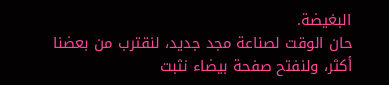البغيضة.
حان الوقت لصناعة مجد جديد، لنقترب من بعضنا أكثر، ولنفتح صفحة بيضاء نثبت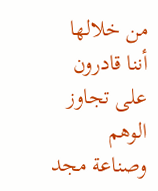من خلالها أننا قادرون على تجاوز الوهم وصناعة مجد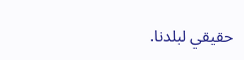حقيقي لبلدنا.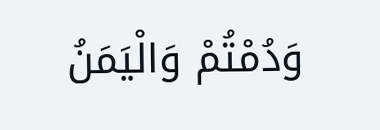وَدُمْتُمْ وَالْيَمَنُ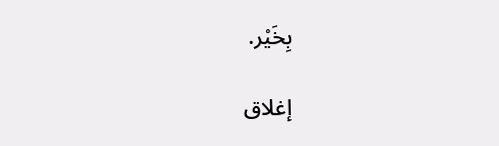بِخَيْر.

إغلاق